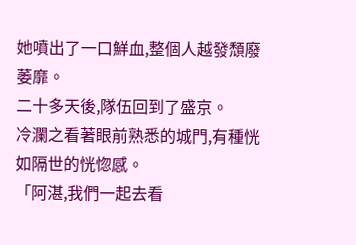她噴出了一口鮮血,整個人越發頹廢萎靡。
二十多天後,隊伍回到了盛京。
冷瀾之看著眼前熟悉的城門,有種恍如隔世的恍惚感。
「阿湛,我們一起去看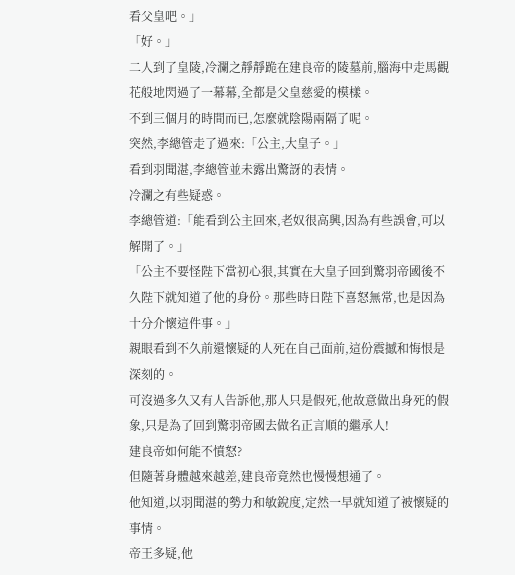看父皇吧。」
「好。」
二人到了皇陵,冷瀾之靜靜跪在建良帝的陵墓前,腦海中走馬觀花般地閃過了一幕幕,全都是父皇慈愛的模樣。
不到三個月的時間而已,怎麼就陰陽兩隔了呢。
突然,李總管走了過來:「公主,大皇子。」
看到羽聞湛,李總管並未露出驚訝的表情。
冷瀾之有些疑惑。
李總管道:「能看到公主回來,老奴很高興,因為有些誤會,可以解開了。」
「公主不要怪陛下當初心狠,其實在大皇子回到驚羽帝國後不久陛下就知道了他的身份。那些時日陛下喜怒無常,也是因為十分介懷這件事。」
親眼看到不久前還懷疑的人死在自己面前,這份震撼和悔恨是深刻的。
可沒過多久又有人告訴他,那人只是假死,他故意做出身死的假象,只是為了回到驚羽帝國去做名正言順的繼承人!
建良帝如何能不憤怒?
但隨著身體越來越差,建良帝竟然也慢慢想通了。
他知道,以羽聞湛的勢力和敏銳度,定然一早就知道了被懷疑的事情。
帝王多疑,他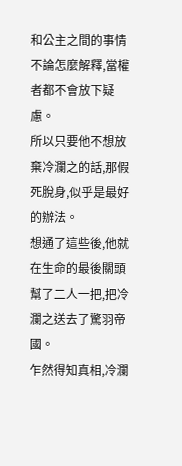和公主之間的事情不論怎麼解釋,當權者都不會放下疑慮。
所以只要他不想放棄冷瀾之的話,那假死脫身,似乎是最好的辦法。
想通了這些後,他就在生命的最後關頭幫了二人一把,把冷瀾之送去了驚羽帝國。
乍然得知真相,冷瀾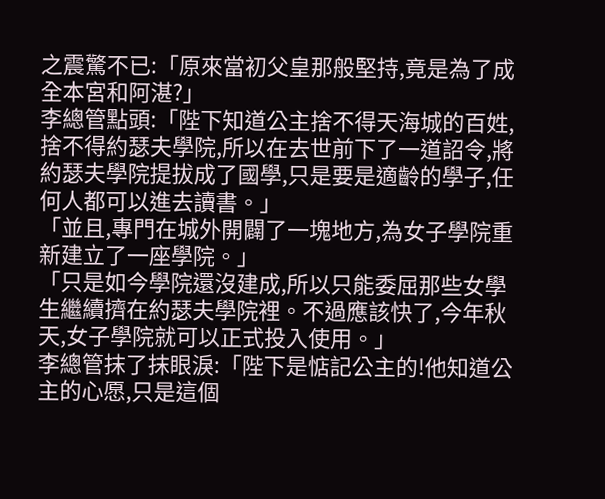之震驚不已:「原來當初父皇那般堅持,竟是為了成全本宮和阿湛?」
李總管點頭:「陛下知道公主捨不得天海城的百姓,捨不得約瑟夫學院,所以在去世前下了一道詔令,將約瑟夫學院提拔成了國學,只是要是適齡的學子,任何人都可以進去讀書。」
「並且,專門在城外開闢了一塊地方,為女子學院重新建立了一座學院。」
「只是如今學院還沒建成,所以只能委屈那些女學生繼續擠在約瑟夫學院裡。不過應該快了,今年秋天,女子學院就可以正式投入使用。」
李總管抹了抹眼淚:「陛下是惦記公主的!他知道公主的心愿,只是這個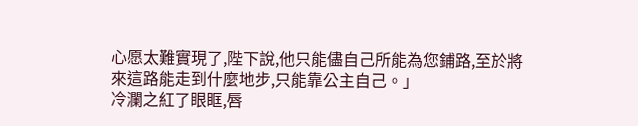心愿太難實現了,陛下說,他只能儘自己所能為您鋪路,至於將來這路能走到什麼地步,只能靠公主自己。」
冷瀾之紅了眼眶,唇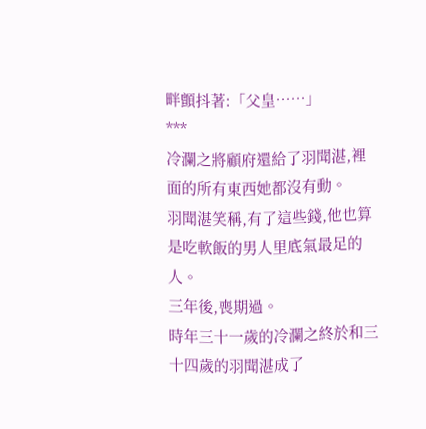畔顫抖著:「父皇……」
***
冷瀾之將顧府還給了羽聞湛,裡面的所有東西她都沒有動。
羽聞湛笑稱,有了這些錢,他也算是吃軟飯的男人里底氣最足的人。
三年後,喪期過。
時年三十一歲的冷瀾之終於和三十四歲的羽聞湛成了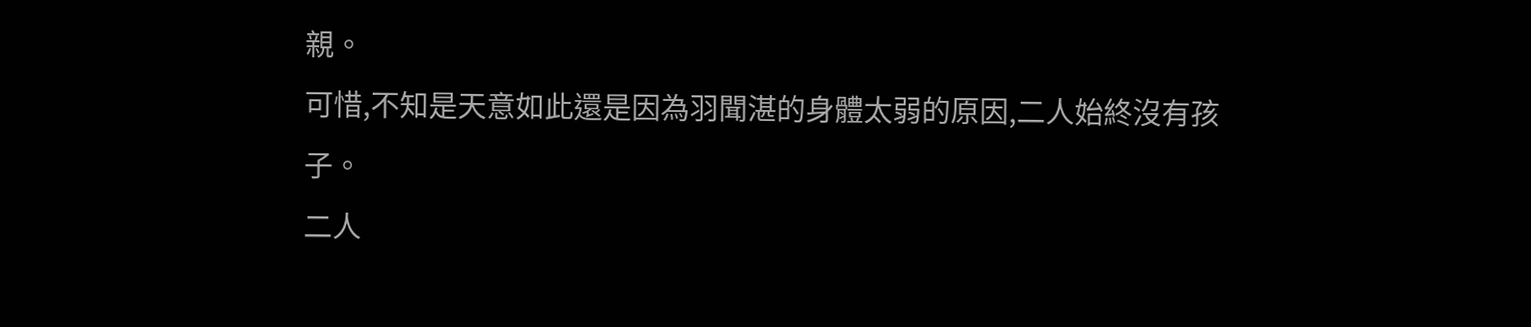親。
可惜,不知是天意如此還是因為羽聞湛的身體太弱的原因,二人始終沒有孩子。
二人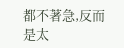都不著急,反而是太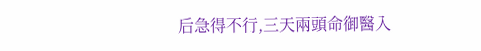后急得不行,三天兩頭命御醫入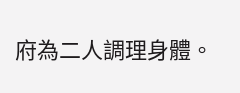府為二人調理身體。